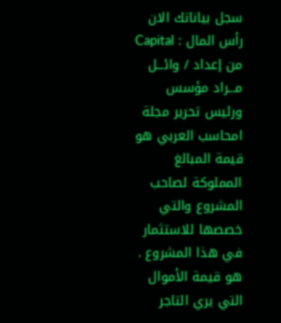سجل بياناتك الان
رأس المال : Capital من إعداد / وائـــل مـــراد مؤسس ورئيس تحرير مجلة امحاسب العربي هو قيمة المبالغ المملوكة لصاحب المشروع والتي خصصها للاستثمار في هذا المشروع . هو قيمة الأموال التي يري التاجر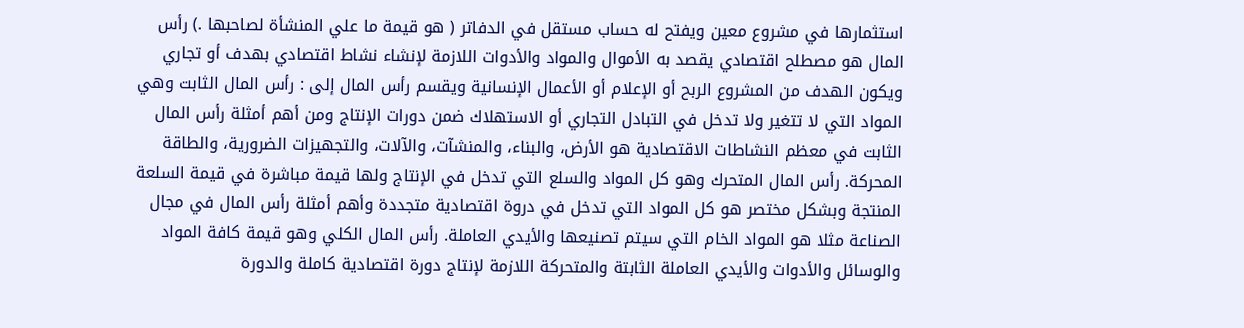استثمارها في مشروع معين ويفتح له حساب مستقل في الدفاتر ( هو قيمة ما علي المنشأة لصاحبها .) رأس المال هو مصطلح اقتصادي يقصد به الأموال والمواد والأدوات اللازمة لإنشاء نشاط اقتصادي بهدف أو تجاري ويكون الهدف من المشروع الربح أو الإعلام أو الأعمال الإنسانية ويقسم رأس المال إلى : رأس المال الثابت وهي المواد التي لا تتغير ولا تدخل في التبادل التجاري أو الاستهلاك ضمن دورات الإنتاج ومن أهم أمثلة رأس المال الثابت في معظم النشاطات الاقتصادية هو الأرض، والبناء، والمنشآت، والآلات، والتجهيزات الضرورية، والطاقة المحركة. رأس المال المتحرك وهو كل المواد والسلع التي تدخل في الإنتاج ولها قيمة مباشرة في قيمة السلعة المنتجة وبشكل مختصر هو كل المواد التي تدخل في دروة اقتصادية متجددة وأهم أمثلة رأس المال في مجال الصناعة مثلا هو المواد الخام التي سيتم تصنيعها والأيدي العاملة. رأس المال الكلي وهو قيمة كافة المواد والوسائل والأدوات والأيدي العاملة الثابتة والمتحركة اللازمة لإنتاج دورة اقتصادية كاملة والدورة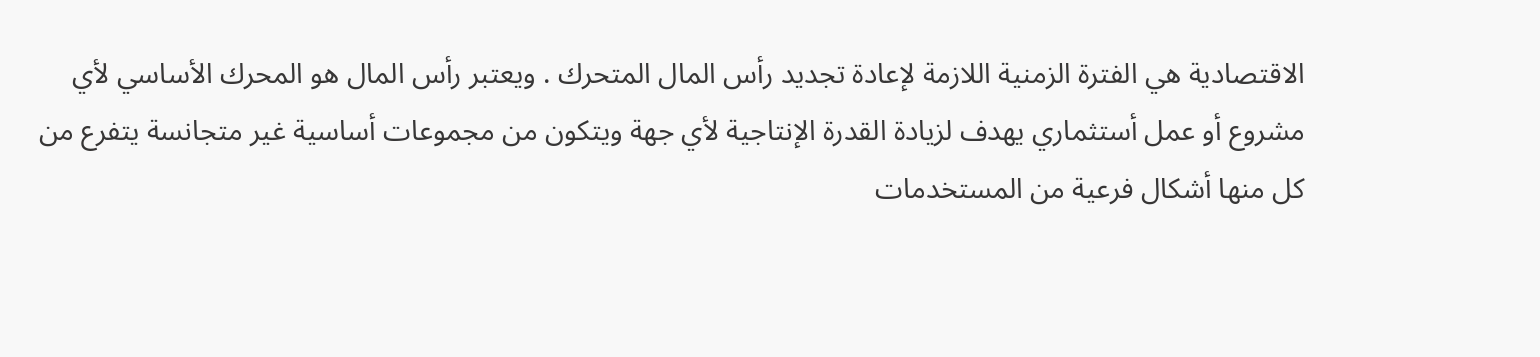الاقتصادية هي الفترة الزمنية اللازمة لإعادة تجديد رأس المال المتحرك . ويعتبر رأس المال هو المحرك الأساسي لأي مشروع أو عمل أستثماري يهدف لزيادة القدرة الإنتاجية لأي جهة ويتكون من مجموعات أساسية غير متجانسة يتفرع من كل منها أشكال فرعية من المستخدمات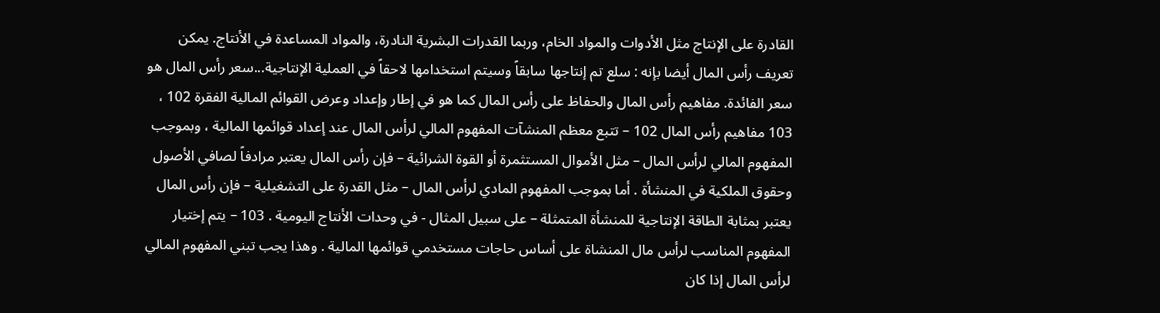القادرة على الإنتاج مثل الأدوات والمواد الخام، وربما القدرات البشرية النادرة، والمواد المساعدة في الأنتاج. يمكن تعريف رأس المال أيضا بإنه : سلع تم إنتاجها سابقاً وسيتم استخدامها لاحقاً في العملية الإنتاجية...سعر رأس المال هو سعر الفائدة. مفاهيم رأس المال والحفاظ على رأس المال كما هو في إطار وإعداد وعرض القوائم المالية الفقرة 102 ، 103 مفاهيم رأس المال 102 – تتبع معظم المنشآت المفهوم المالي لرأس المال عند إعداد قوائمها المالية ، وبموجب المفهوم المالي لرأس المال – مثل الأموال المستثمرة أو القوة الشرائية – فإن رأس المال يعتبر مرادفاً لصافي الأصول وحقوق الملكية في المنشأة . أما بموجب المفهوم المادي لرأس المال – مثل القدرة على التشغيلية – فإن رأس المال يعتبر بمثابة الطاقة الإنتاجية للمنشأة المتمثلة – على سبيل المثال - في وحدات الأنتاج اليومية . 103 – يتم إختيار المفهوم المناسب لرأس مال المنشاة على أساس حاجات مستخدمي قوائمها المالية . وهذا يجب تبني المفهوم المالي لرأس المال إذا كان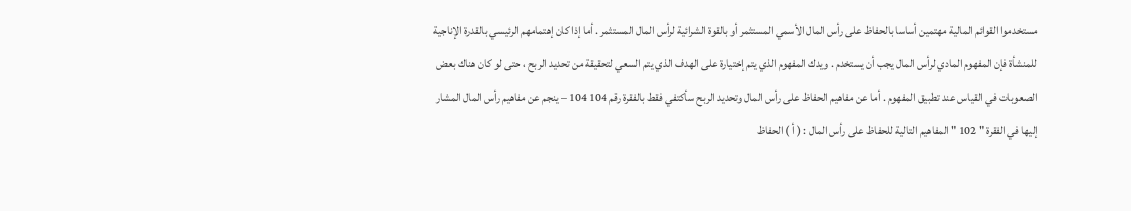مستخدموا القوائم المالية مهتمين أساسا بالحفاظ على رأس المال الأسمي المستثمر أو بالقوة الشرائية لرأس المال المستثمر . أما إذا كان إهتمامهم الرئيسي بالقدرة الإناجية للمنشأة فإن المفهوم المادي لرأس المال يجب أن يستخدم . ويدك المفهوم الذي يتم إختيارة على الهدف الذي يتم السعي لتحقيقة من تحديد الربح ، حتى لو كان هناك بعض الصعوبات في القياس عند تطبيق المفهوم . أما عن مفاهيم الحفاظ على رأس المال وتحديد الربح سأكتفي فقط بالفقرة رقم 104 104 – ينجم عن مفاهيم رأس المال المشار إليها في الفقرة " 102 " المفاهيم التالية للحفاظ على رأس المال : ( أ ) الحفاظ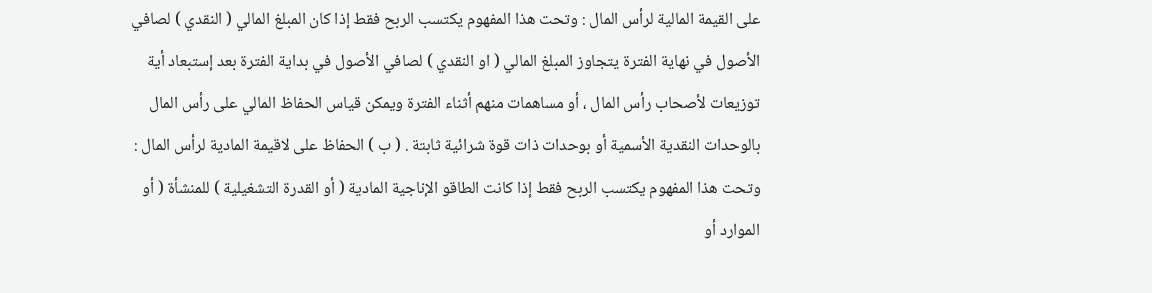على القيمة المالية لرأس المال : وتحت هذا المفهوم يكتسب الربح فقط إذا كان المبلغ المالي ( النقدي ) لصافي الأصول في نهاية الفترة يتجاوز المبلغ المالي ( او النقدي ) لصافي الأصول في بداية الفترة بعد إستبعاد أية توزيعات لأصحاب رأس المال ، أو مساهمات منهم أثناء الفترة ويمكن قياس الحفاظ المالي على رأس المال بالوحدات النقدية الأسمية أو بوحدات ذات قوة شرائية ثابتة . ( ب ) الحفاظ على لاقيمة المادية لرأس المال : وتحت هذا المفهوم يكتسب الربح فقط إذا كانت الطاقو الإناجية المادية ( أو القدرة التشغيلية ) للمنشأة ( أو الموارد أو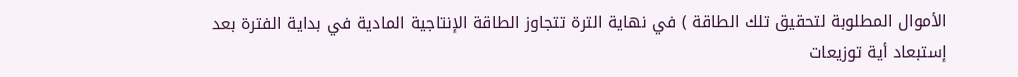الأموال المطلوبة لتحقيق تلك الطاقة ) في نهاية الترة تتجاوز الطاقة الإنتاجية المادية في بداية الفترة بعد إستبعاد أية توزيعات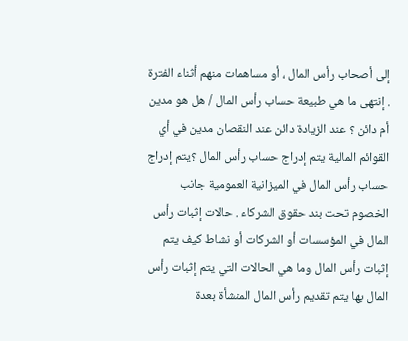إلى أصحاب رأس المال ، أو مساهمات منهم أثناء الفترة . إنتهى ما هي طبيعة حساب رأس المال / هل هو مدين أم دائن ؟ عند الزيادة دائن عند النقصان مدين في أي القوائم المالية يتم إدراج حساب رأس المال ؟يتم إدراج حساب رأس المال في الميزانية العمومية جانب الخصوم تحت بند حقوق الشركاء . حالات إثبات رأس المال في المؤسسات أو الشركات أو نشاط كيف يتم إثبات رأس المال وما هي الحالات التي يتم إثبات رأس المال بها يتم تقديم رأس المال المنشأة بعدة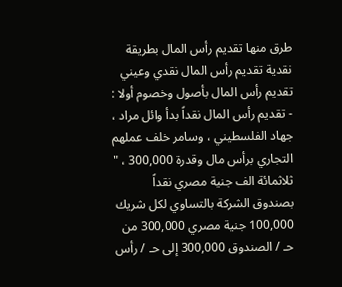طرق منها تقديم رأس المال بطريقة نقدية تقديم رأس المال نقدي وعيني تقديم رأس المال بأصول وخصوم أولا : - تقديم رأس المال نقداً بدأ وائل مراد ، جهاد الفلسطيني ، وسامر خلف عملهم التجاري برأس مال وقدرة 300,000 ، " ثلاثمائة الف جنية مصري نقداً بصندوق الشركة بالتساوي لكل شريك 100,000 جنية مصري 300,000 من حـ / الصندوق 300,000 إلى حـ / رأس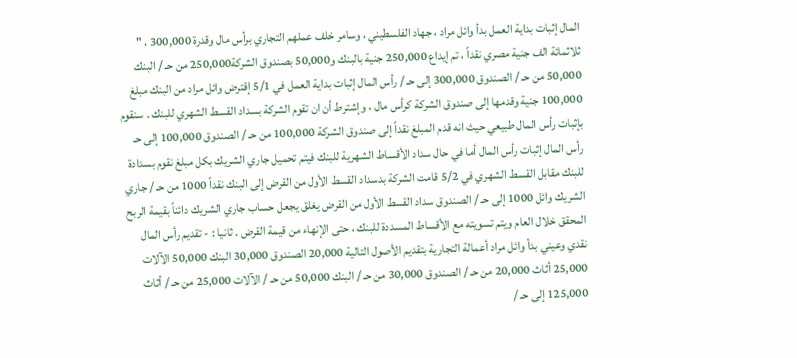المال إثبات بداية العمل بدأ وائل مراد ، جهاد الفلسطيني ، وسامر خلف عملهم التجاري برأس مال وقدرة 300,000 ، " ثلاثمائة الف جنية مصري نقداً ، تم إيداع 250,000 جنية بالبنك و50,000 بصندوق الشركة250,000 من حـ / البنك 50,000 من حـ / الصندوق 300,000 إلى حـ / رأس المال إثبات بداية العمل في 5/1 إقترض وائل مراد من البنك مبلغ 100,000 جنية وقدمها إلى صندوق الشركة كرأس مال ، وإشترط أن ان تقوم الشركة بسداد القسط الشهري للبنك . سنقوم بإثبات رأس المال طبيعي حيث انه قدم المبلغ نقداً إلى صندوق الشركة 100,000 من حـ / الصندوق 100,000 إلى حـ رأس المال إثبات رأس المال أما في حال سداد الأقساط الشهرية للبنك فيتم تحميل جاري الشريك بكل مبلغ نقوم بسدادة للبنك مقابل القسط الشهري في 5/2 قامت الشركة بدسداد القسط الأول من القرض إلى البنك نقداً 1000 من حـ / جاري الشريك وائل 1000 إلى حـ / الصندوق سداد القسط الأول من القرض يغلق يجعل حساب جاري الشريك دائناً بقيمة الربح المحقق خلال العام ويتم تسويته مع الأقساط المسددة للبنك ، حتى الإنهاء من قيمة القرض . ثانيا : - تقديم رأس المال نقدي وعيني بدأ وائل مراد أعمالة التجارية بتقديم الأصول التالية 20,000 الصندوق 30,000 البنك 50,000 الآلات 25,000 أثاث 20,000 من حـ / الصندوق 30,000 من حـ / البنك 50,000 من حـ / الآلات 25,000 من حـ / أثاث 125,000 إلى حـ /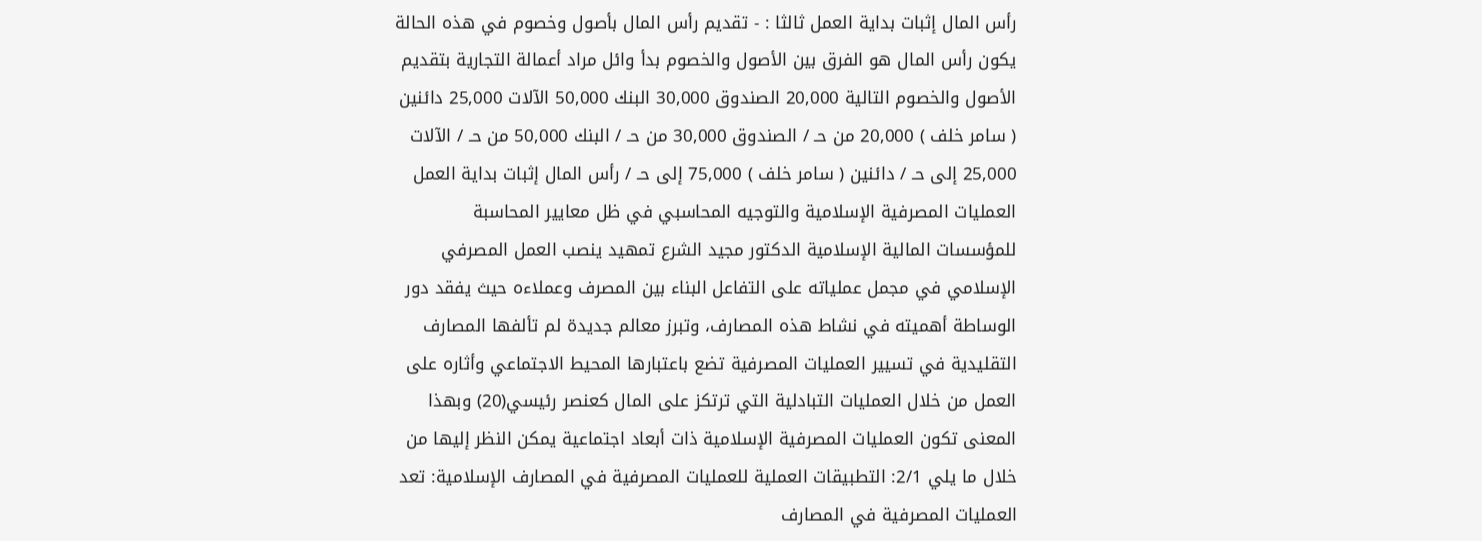رأس المال إثبات بداية العمل ثالثا : - تقديم رأس المال بأصول وخصوم في هذه الحالة يكون رأس المال هو الفرق بين الأصول والخصوم بدأ وائل مراد أعمالة التجارية بتقديم الأصول والخصوم التالية 20,000 الصندوق 30,000 البنك 50,000 الآلات 25,000 دائنين ( سامر خلف ) 20,000 من حـ / الصندوق 30,000 من حـ / البنك 50,000 من حـ / الآلات 25,000 إلى حـ / دائنين ( سامر خلف ) 75,000 إلى حـ / رأس المال إثبات بداية العمل
العمليات المصرفية الإسلامية والتوجيه المحاسبي في ظل معايير المحاسبة للمؤسسات المالية الإسلامية الدكتور مجيد الشرع تمهيد ينصب العمل المصرفي الإسلامي في مجمل عملياته على التفاعل البناء بين المصرف وعملاءه حيث يفقد دور الوساطة أهميته في نشاط هذه المصارف، وتبرز معالم جديدة لم تألفها المصارف التقليدية في تسيير العمليات المصرفية تضع باعتبارها المحيط الاجتماعي وأثاره على العمل من خلال العمليات التبادلية التي ترتكز على المال كعنصر رئيسي(20) وبهذا المعنى تكون العمليات المصرفية الإسلامية ذات أبعاد اجتماعية يمكن النظر إليها من خلال ما يلي 2/1: التطبيقات العملية للعمليات المصرفية في المصارف الإسلامية: تعد العمليات المصرفية في المصارف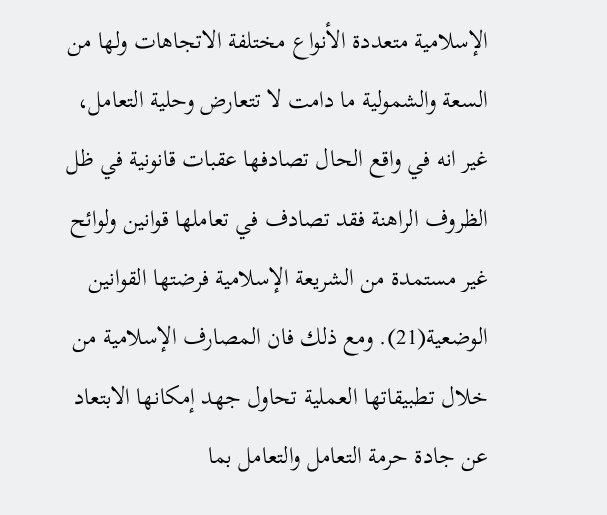الإسلامية متعددة الأنواع مختلفة الاتجاهات ولها من السعة والشمولية ما دامت لا تتعارض وحلية التعامل، غير انه في واقع الحال تصادفها عقبات قانونية في ظل الظروف الراهنة فقد تصادف في تعاملها قوانين ولوائح غير مستمدة من الشريعة الإسلامية فرضتها القوانين الوضعية(21). ومع ذلك فان المصارف الإسلامية من خلال تطبيقاتها العملية تحاول جهد إمكانها الابتعاد عن جادة حرمة التعامل والتعامل بما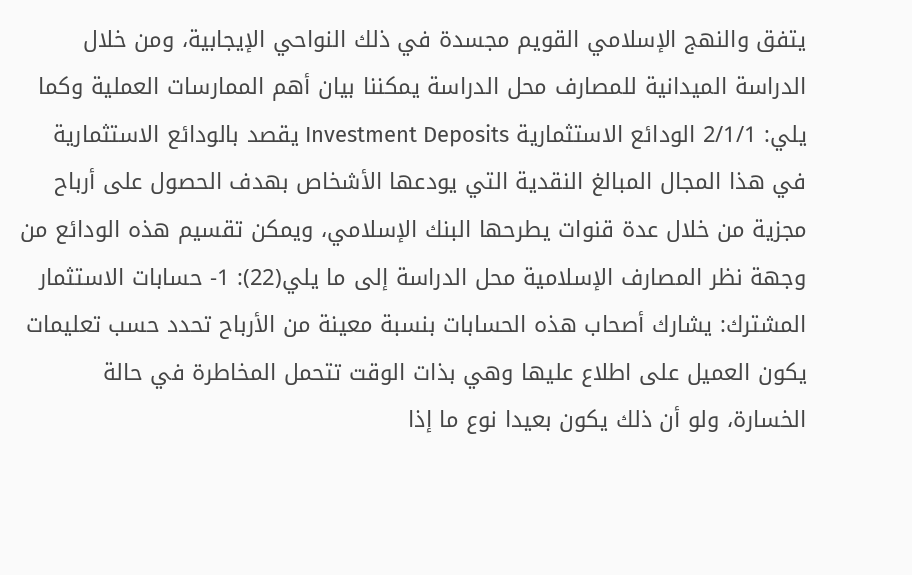يتفق والنهج الإسلامي القويم مجسدة في ذلك النواحي الإيجابية، ومن خلال الدراسة الميدانية للمصارف محل الدراسة يمكننا بيان أهم الممارسات العملية وكما يلي: 2/1/1 الودائع الاستثمارية Investment Deposits يقصد بالودائع الاستثمارية في هذا المجال المبالغ النقدية التي يودعها الأشخاص بهدف الحصول على أرباح مجزية من خلال عدة قنوات يطرحها البنك الإسلامي، ويمكن تقسيم هذه الودائع من وجهة نظر المصارف الإسلامية محل الدراسة إلى ما يلي(22): 1- حسابات الاستثمار المشترك: يشارك أصحاب هذه الحسابات بنسبة معينة من الأرباح تحدد حسب تعليمات يكون العميل على اطلاع عليها وهي بذات الوقت تتحمل المخاطرة في حالة الخسارة، ولو أن ذلك يكون بعيدا نوع ما إذا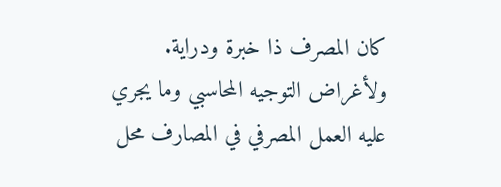كان المصرف ذا خبرة ودراية. ولأغراض التوجيه المحاسبي وما يجري عليه العمل المصرفي في المصارف محل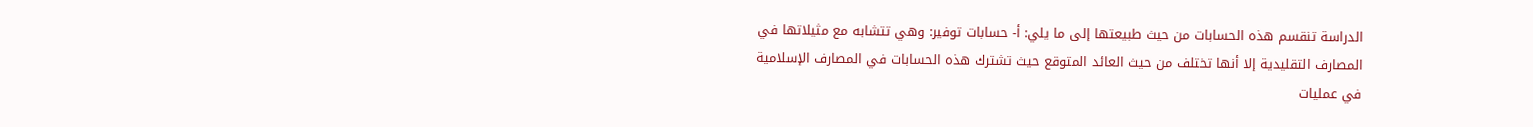الدراسة تنقسم هذه الحسابات من حيث طبيعتها إلى ما يلي: أ- حسابات توفير: وهي تتشابه مع مثيلاتها في المصارف التقليدية إلا أنها تختلف من حيث العائد المتوقع حيث تشترك هذه الحسابات في المصارف الإسلامية في عمليات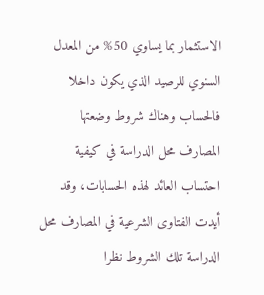الاستثمار بما يساوي 50% من المعدل السنوي للرصيد الذي يكون داخلا فالحساب وهناك شروط وضعتها المصارف محل الدراسة في كيفية احتساب العائد لهذه الحسابات، وقد أيدت الفتاوى الشرعية في المصارف محل الدراسة تلك الشروط نظرا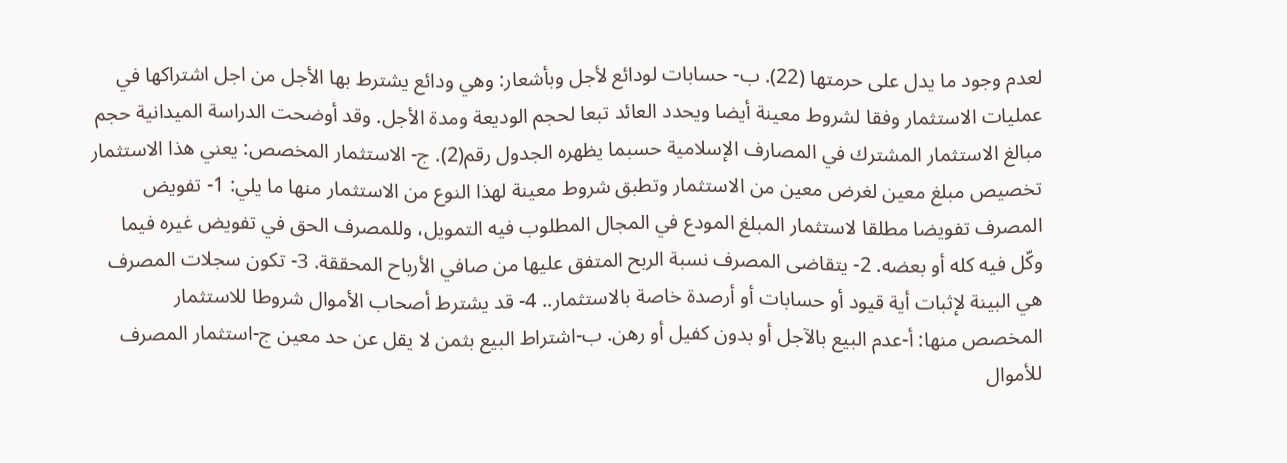لعدم وجود ما يدل على حرمتها (22). ب- حسابات لودائع لأجل وبأشعار: وهي ودائع يشترط بها الأجل من اجل اشتراكها في عمليات الاستثمار وفقا لشروط معينة أيضا ويحدد العائد تبعا لحجم الوديعة ومدة الأجل. وقد أوضحت الدراسة الميدانية حجم مبالغ الاستثمار المشترك في المصارف الإسلامية حسبما يظهره الجدول رقم(2). ج- الاستثمار المخصص: يعني هذا الاستثمار تخصيص مبلغ معين لغرض معين من الاستثمار وتطبق شروط معينة لهذا النوع من الاستثمار منها ما يلي: 1- تفويض المصرف تفويضا مطلقا لاستثمار المبلغ المودع في المجال المطلوب فيه التمويل، وللمصرف الحق في تفويض غيره فيما وكّل فيه كله أو بعضه. 2- يتقاضى المصرف نسبة الربح المتفق عليها من صافي الأرباح المحققة. 3- تكون سجلات المصرف هي البينة لإثبات أية قيود أو حسابات أو أرصدة خاصة بالاستثمار.. 4- قد يشترط أصحاب الأموال شروطا للاستثمار المخصص منها: أ-عدم البيع بالآجل أو بدون كفيل أو رهن. ب-اشتراط البيع بثمن لا يقل عن حد معين ج-استثمار المصرف للأموال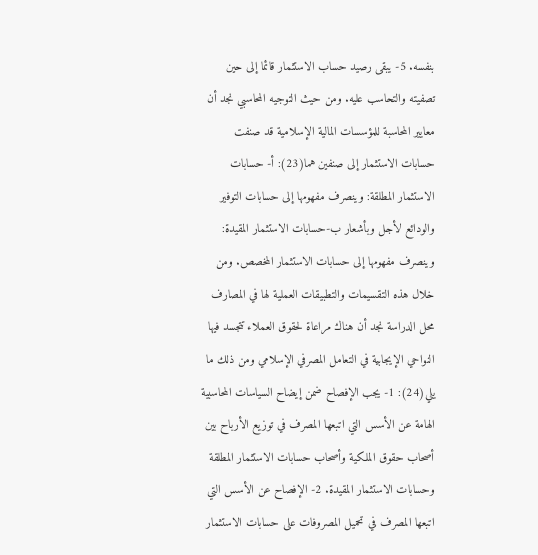بنفسه. 5- يبقى رصيد حساب الاستثمار قائما إلى حين تصفيته والتحاسب عليه. ومن حيث التوجيه المحاسبي نجد أن معايير المحاسبة للمؤسسات المالية الإسلامية قد صنفت حسابات الاستثمار إلى صنفين هما(23): أ- حسابات الاستثمار المطلقة: وينصرف مفهومها إلى حسابات التوفير والودائع لأجل وبأشعار ب-حسابات الاستثمار المقيدة: وينصرف مفهومها إلى حسابات الاستثمار المخصص. ومن خلال هذه التقسيمات والتطبيقات العملية لها في المصارف محل الدراسة نجد أن هناك مراعاة لحقوق العملاء تتجسد فيها النواحي الإيجابية في التعامل المصرفي الإسلامي ومن ذلك ما يلي(24): 1- يجب الإفصاح ضمن إيضاح السياسات المحاسبية الهامة عن الأسس التي اتبعها المصرف في توزيع الأرباح بين أصحاب حقوق الملكية وأصحاب حسابات الاستثمار المطلقة وحسابات الاستثمار المقيدة. 2- الإفصاح عن الأسس التي اتبعها المصرف في تحميل المصروفات على حسابات الاستثمار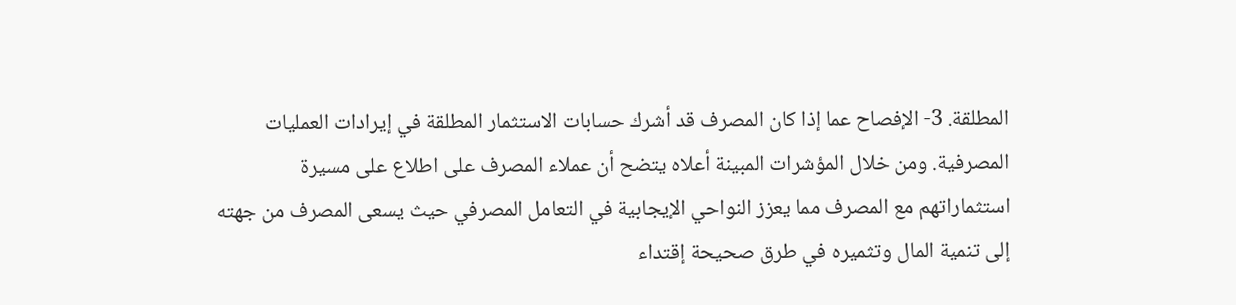المطلقة. 3- الإفصاح عما إذا كان المصرف قد أشرك حسابات الاستثمار المطلقة في إيرادات العمليات المصرفية. ومن خلال المؤشرات المبينة أعلاه يتضح أن عملاء المصرف على اطلاع على مسيرة استثماراتهم مع المصرف مما يعزز النواحي الإيجابية في التعامل المصرفي حيث يسعى المصرف من جهته إلى تنمية المال وتثميره في طرق صحيحة إقتداء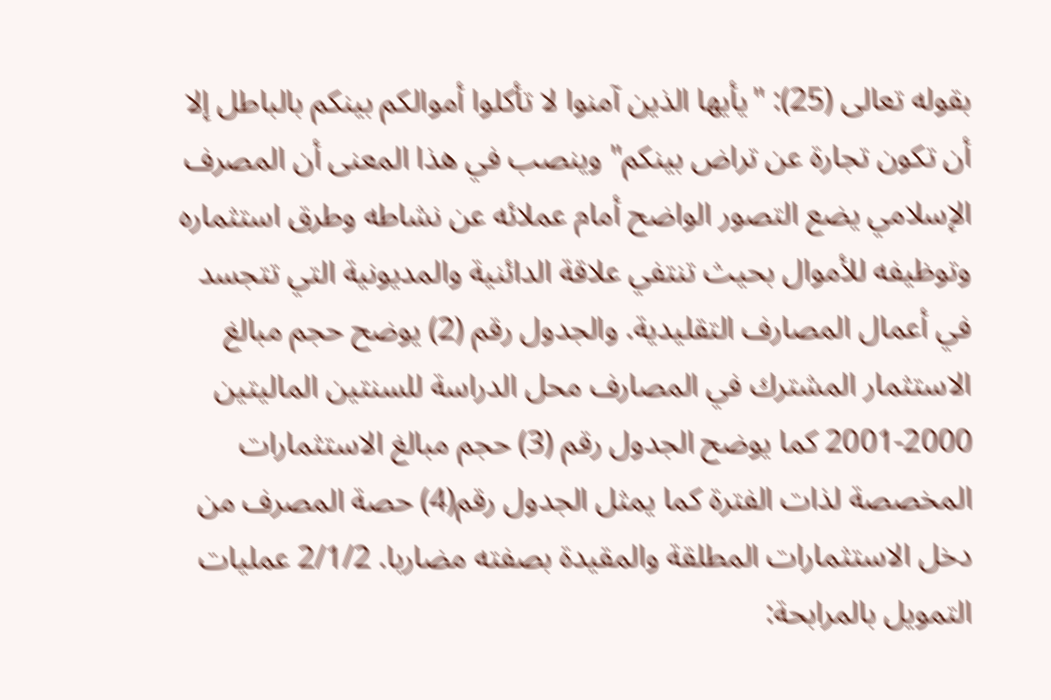بقوله تعالى (25): "يأيها الذين آمنوا لا تأكلوا أموالكم بينكم بالباطل إلا أن تكون تجارة عن تراض بينكم" وينصب في هذا المعنى أن المصرف الإسلامي يضع التصور الواضح أمام عملائه عن نشاطه وطرق استثماره وتوظيفه للأموال بحيث تنتفي علاقة الدائنية والمديونية التي تتجسد في أعمال المصارف التقليدية. والجدول رقم (2) يوضح حجم مبالغ الاستثمار المشترك في المصارف محل الدراسة للسنتين الماليتين 2000-2001 كما يوضح الجدول رقم (3) حجم مبالغ الاستثمارات المخصصة لذات الفترة كما يمثل الجدول رقم(4) حصة المصرف من دخل الاستثمارات المطلقة والمقيدة بصفته مضاربا. 2/1/2 عمليات التمويل بالمرابحة: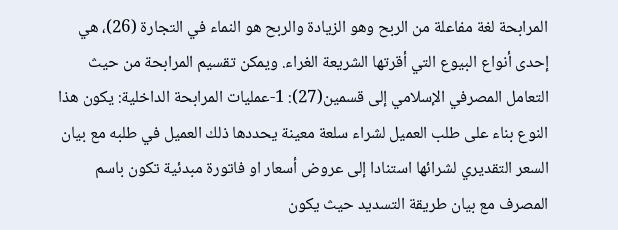المرابحة لغة مفاعلة من الربح وهو الزيادة والربح هو النماء في التجارة (26)، هي إحدى أنواع البيوع التي أقرتها الشريعة الغراء. ويمكن تقسيم المرابحة من حيث التعامل المصرفي الإسلامي إلى قسمين(27): 1-عمليات المرابحة الداخلية: يكون هذا النوع بناء على طلب العميل لشراء سلعة معينة يحددها ذلك العميل في طلبه مع بيان السعر التقديري لشرائها استنادا إلى عروض أسعار او فاتورة مبدئية تكون باسم المصرف مع بيان طريقة التسديد حيث يكون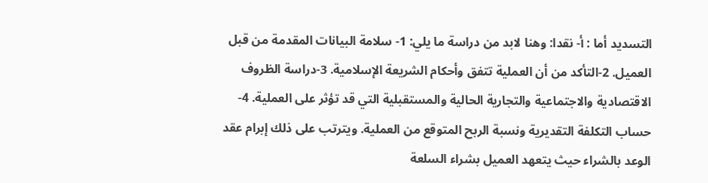التسديد أما : أ- نقدا: وهنا لابد من دراسة ما يلي: 1- سلامة البيانات المقدمة من قبل العميل. 2-التأكد من أن العملية تتفق وأحكام الشريعة الإسلامية. 3-دراسة الظروف الاقتصادية والاجتماعية والتجارية الحالية والمستقبلية التي قد تؤثر على العملية. 4- حساب التكلفة التقديرية ونسبة الربح المتوقع من العملية. ويترتب على ذلك إبرام عقد الوعد بالشراء حيث يتعهد العميل بشراء السلعة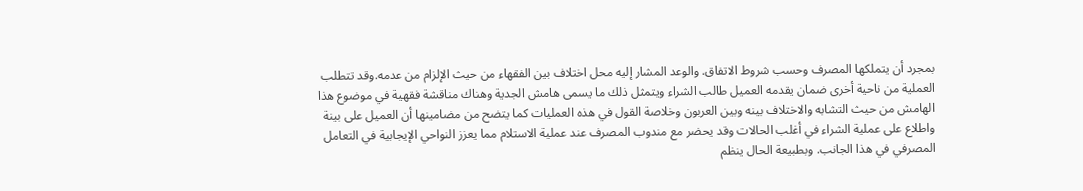بمجرد أن يتملكها المصرف وحسب شروط الاتفاق. والوعد المشار إليه محل اختلاف بين الفقهاء من حيث الإلزام من عدمه.وقد تتطلب العملية من ناحية أخرى ضمان يقدمه العميل طالب الشراء ويتمثل ذلك ما يسمى هامش الجدية وهناك مناقشة فقهية في موضوع هذا الهامش من حيث التشابه والاختلاف بينه وبين العربون وخلاصة القول في هذه العمليات كما يتضح من مضامينها أن العميل على بينة واطلاع على عملية الشراء في أغلب الحالات وقد يحضر مع مندوب المصرف عند عملية الاستلام مما يعزز النواحي الإيجابية في التعامل المصرفي في هذا الجانب. وبطبيعة الحال ينظم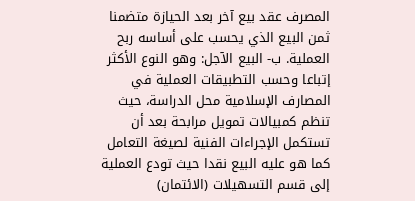المصرف عقد بيع آخر بعد الحيازة متضمنا ثمن البيع الذي يحسب على أساسه ربح العملية. ب- البيع الآجل: وهو النوع الأكثر إتباعا وحسب التطبيقات العملية في المصارف الإسلامية محل الدراسة، حيث تنظم كمبيالات تمويل مرابحة بعد أن تستكمل الإجراءات الفنية لصيغة التعامل كما هو عليه البيع نقدا حيث تودع العملية إلى قسم التسهيلات (الائتمان)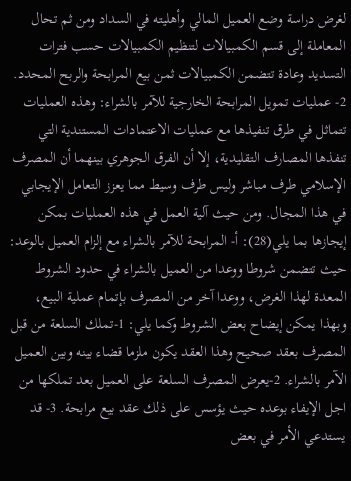لغرض دراسة وضع العميل المالي وأهليته في السداد ومن ثم تحال المعاملة إلى قسم الكمبيالات لتنظيم الكمبيالات حسب فترات التسديد وعادة تتضمن الكمبيالات ثمن بيع المرابحة والربح المحدد. 2- عمليات تمويل المرابحة الخارجية للآمر بالشراء: وهذه العمليات تتماثل في طرق تنفيذها مع عمليات الاعتمادات المستندية التي تنفذها المصارف التقليدية، إلا أن الفرق الجوهري بينهما أن المصرف الإسلامي طرف مباشر وليس طرف وسيط مما يعزز التعامل الإيجابي في هذا المجال. ومن حيث آلية العمل في هذه العمليات بمكن إيجازها بما يلي(28): أ- المرابحة للآمر بالشراء مع إلزام العميل بالوعد: حيث تتضمن شروطا ووعدا من العميل بالشراء في حدود الشروط المعدة لهذا الغرض، ووعدا آخر من المصرف بإتمام عملية البيع، وبهذا يمكن إيضاح بعض الشروط وكما يلي: 1-تملك السلعة من قبل المصرف بعقد صحيح وهذا العقد يكون ملزما قضاء بينه وبين العميل الآمر بالشراء. 2-يعرض المصرف السلعة على العميل بعد تملكها من اجل الإيفاء بوعده حيث يؤسس على ذلك عقد بيع مرابحة. 3- قد يستدعي الأمر في بعض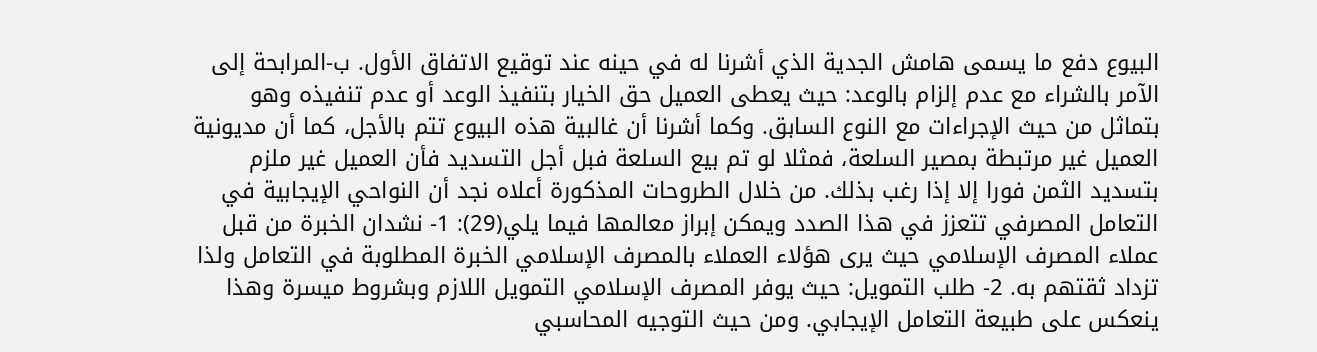البيوع دفع ما يسمى هامش الجدية الذي أشرنا له في حينه عند توقيع الاتفاق الأول. ب-المرابحة إلى الآمر بالشراء مع عدم إلزام بالوعد: حيث يعطى العميل حق الخيار بتنفيذ الوعد أو عدم تنفيذه وهو بتماثل من حيث الإجراءات مع النوع السابق. وكما أشرنا أن غالبية هذه البيوع تتم بالأجل، كما أن مديونية العميل غير مرتبطة بمصير السلعة، فمثلا لو تم بيع السلعة فبل أجل التسديد فأن العميل غير ملزم بتسديد الثمن فورا إلا إذا رغب بذلك. من خلال الطروحات المذكورة أعلاه نجد أن النواحي الإيجابية في التعامل المصرفي تتعزز في هذا الصدد ويمكن إبراز معالمها فيما يلي(29): 1- نشدان الخبرة من قبل عملاء المصرف الإسلامي حيث يرى هؤلاء العملاء بالمصرف الإسلامي الخبرة المطلوبة في التعامل ولذا تزداد ثقتهم به. 2- طلب التمويل: حيث يوفر المصرف الإسلامي التمويل اللازم وبشروط ميسرة وهذا ينعكس على طبيعة التعامل الإيجابي. ومن حيث التوجيه المحاسبي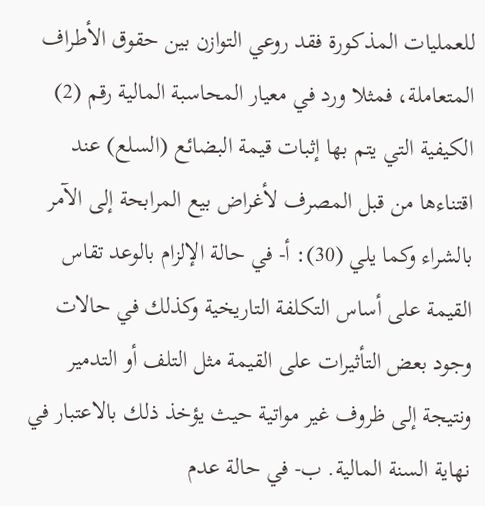للعمليات المذكورة فقد روعي التوازن بين حقوق الأطراف المتعاملة، فمثلا ورد في معيار المحاسبة المالية رقم (2) الكيفية التي يتم بها إثبات قيمة البضائع (السلع) عند اقتناءها من قبل المصرف لأغراض بيع المرابحة إلى الآمر بالشراء وكما يلي (30): أ- في حالة الإلزام بالوعد تقاس القيمة على أساس التكلفة التاريخية وكذلك في حالات وجود بعض التأثيرات على القيمة مثل التلف أو التدمير ونتيجة إلى ظروف غير مواتية حيث يؤخذ ذلك بالاعتبار في نهاية السنة المالية. ب- في حالة عدم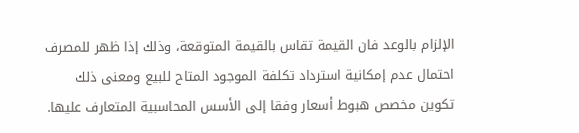الإلزام بالوعد فان القيمة تقاس بالقيمة المتوقعة، وذلك إذا ظهر للمصرف احتمال عدم إمكانية استرداد تكلفة الموجود المتاح للبيع ومعنى ذلك تكوين مخصص هبوط أسعار وفقا إلى الأسس المحاسبية المتعارف عليها.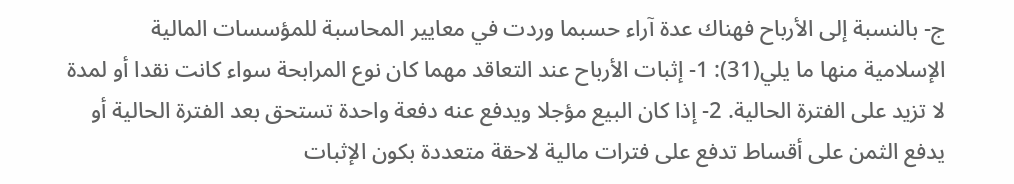ج- بالنسبة إلى الأرباح فهناك عدة آراء حسبما وردت في معايير المحاسبة للمؤسسات المالية الإسلامية منها ما يلي(31): 1- إثبات الأرباح عند التعاقد مهما كان نوع المرابحة سواء كانت نقدا أو لمدة لا تزيد على الفترة الحالية. 2- إذا كان البيع مؤجلا ويدفع عنه دفعة واحدة تستحق بعد الفترة الحالية أو يدفع الثمن على أقساط تدفع على فترات مالية لاحقة متعددة بكون الإثبات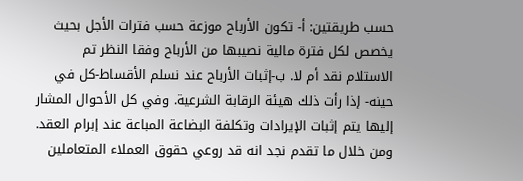حسب طريقتين: أ- تكون الأرباح موزعة حسب فترات الأجل بحيث يخصص لكل فترة مالية نصيبها من الأرباح وفقا النظر تم الاستلام نقد أم لا. ب-إثبات الأرباح عند نسلم الأقساط-كل في حينه- إذا رأت ذلك هيئة الرقابة الشرعية. وفي كل الأحوال المشار إليها يتم إثبات الإيرادات وتكلفة البضاعة المباعة عند إبرام العقد. ومن خلال ما تقدم نجد انه قد روعي حقوق العملاء المتعاملين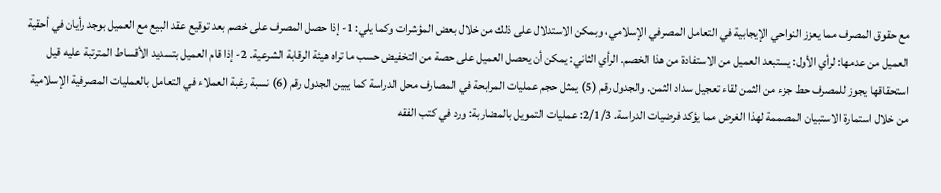مع حقوق المصرف مما يعزز النواحي الإيجابية في التعامل المصرفي الإسلامي، وبمكن الاستدلال على ذلك من خلال بعض المؤشرات وكما يلي: 1- إذا حصل المصرف على خصم بعد توقيع عقد البيع مع العميل بوجد رأيان في أحقية العميل من عدمها: لرأي الأول: يستبعد العميل من الاستفادة من هذا الخصم. الرأي الثاني: يمكن أن يحصل العميل على حصة من التخفيض حسب ما تراه هيئة الرقابة الشرعية. 2- إذا قام العميل بتسديد الأقساط المترتبة عليه قيل استحقاقها يجوز للمصرف حط جزء من الثمن لقاء تعجيل سداد الثمن. والجدول رقم (5) يمثل حجم عمليات المرابحة في المصارف محل الدراسة كما يبين الجدول رقم (6) نسبة رغبة العملاء في التعامل بالعمليات المصرفية الإسلامية من خلال استمارة الاستبيان المصممة لهذا الغرض مما يؤكد فرضيات الدراسة. 2/1/3: عمليات التمويل بالمضاربة: ورد في كتب الفقه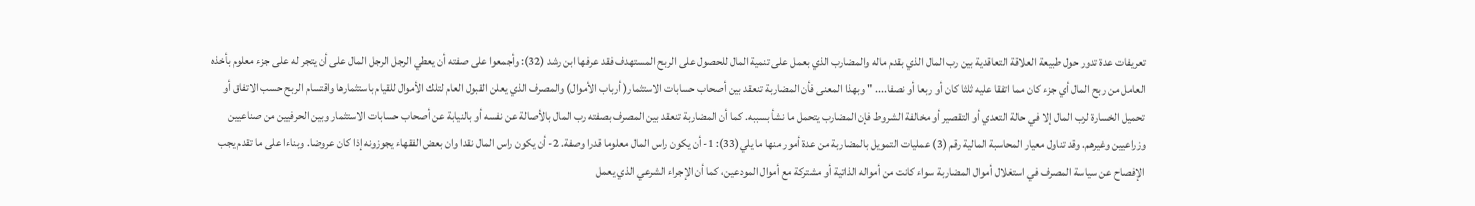تعريفات عدة تدور حول طبيعة العلاقة التعاقدية بين رب المال الذي بقدم ماله والمضارب الذي بعمل على تنمية المال للحصول على الربح المستهدف فقد عرفها ابن رشد (32): وأجمعوا على صفته أن يعطي الرجل الرجل المال على أن يتجر له على جزء معلوم بأخذه العامل من ربح المال أي جزء كان مما اتفقا عليه ثلثا كان أو ربعا أو نصفا.... " وبهذا المعنى فأن المضاربة تنعقد بين أصحاب حسابات الاستثمار( أرباب الأموال) والمصرف الذي يعلن القبول العام لتلك الأموال للقيام باستثمارها واقتسام الربح حسب الاتفاق أو تحميل الخسارة لرب المال إلا في حالة التعدي أو التقصير أو مخالفة الشروط فإن المضارب يتحمل ما نشأ بسببه. كما أن المضاربة تنعقد بين المصرف بصفته رب المال بالأصالة عن نفسه أو بالنيابة عن أصحاب حسابات الاستثمار وبين الحرفيين من صناعيين وزراعيين وغيرهم. وقد تناول معيار المحاسبة المالية رقم (3) عمليات التمويل بالمضاربة من عدة أمور منها ما يلي(33): 1- أن يكون راس المال معلوما قدرا وصفة. 2- أن يكون راس المال نقدا وان بعض الفقهاء يجوزونه إذا كان عروضا. وبناءا على ما تقدم يجب الإفصاح عن سياسة المصرف في استغلال أموال المضاربة سواء كانت من أمواله الذاتية أو مشتركة مع أموال المودعين، كما أن الإجراء الشرعي الذي يعمل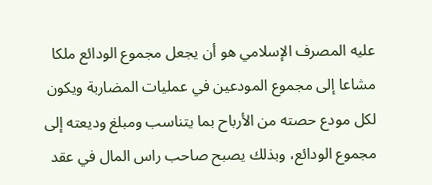عليه المصرف الإسلامي هو أن يجعل مجموع الودائع ملكا مشاعا إلى مجموع المودعين في عمليات المضاربة ويكون لكل مودع حصته من الأرباح بما يتناسب ومبلغ وديعته إلى مجموع الودائع، وبذلك يصبح صاحب راس المال في عقد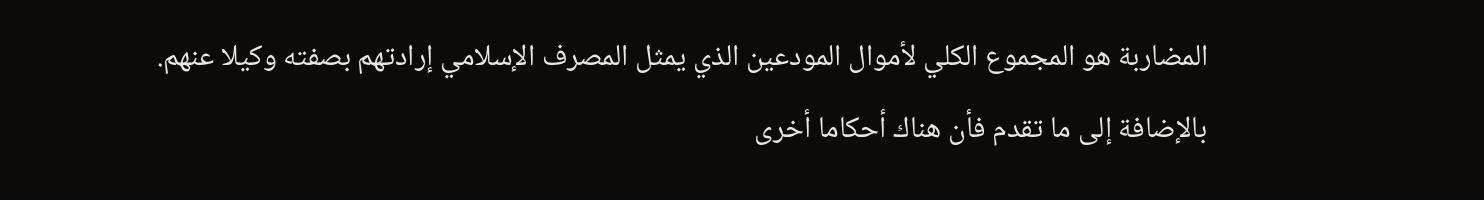المضاربة هو المجموع الكلي لأموال المودعين الذي يمثل المصرف الإسلامي إرادتهم بصفته وكيلا عنهم. بالإضافة إلى ما تقدم فأن هناك أحكاما أخرى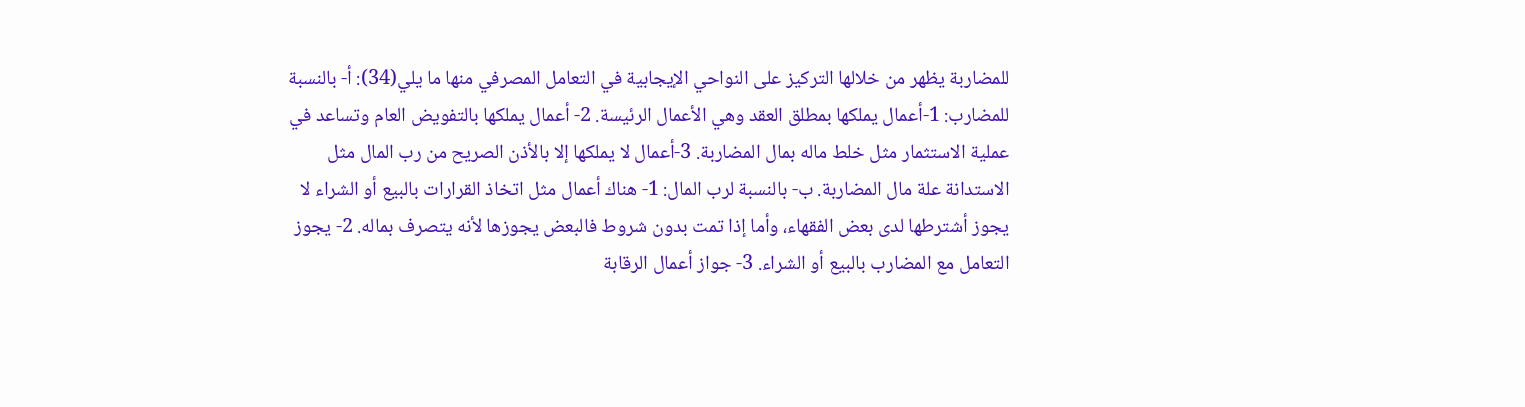للمضاربة يظهر من خلالها التركيز على النواحي الإيجابية في التعامل المصرفي منها ما يلي(34): أ- بالنسبة للمضارب: 1-أعمال يملكها بمطلق العقد وهي الأعمال الرئيسة. 2- أعمال يملكها بالتفويض العام وتساعد في عملية الاستثمار مثل خلط ماله بمال المضاربة. 3-أعمال لا يملكها إلا بالأذن الصريح من رب المال مثل الاستدانة علة مال المضاربة. ب- بالنسبة لرب المال: 1- هناك أعمال مثل اتخاذ القرارات بالبيع أو الشراء لا يجوز أشترطها لدى بعض الفقهاء، وأما إذا تمت بدون شروط فالبعض يجوزها لأنه يتصرف بماله. 2- يجوز التعامل مع المضارب بالبيع أو الشراء. 3- جواز أعمال الرقابة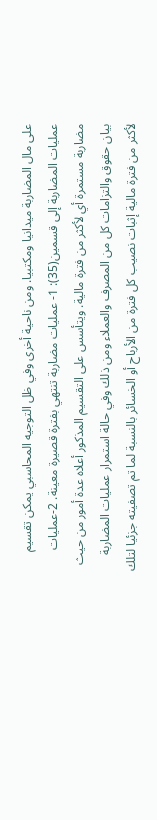على مال المضاربة ميدانيا ومكتبيا. ومن ناحية أخرى وفي ظل التوجيه المحاسبي يمكن تقسيم عمليات المضاربة إلى قسمين(35): 1- عمليات مضاربة تنتهي بفترة قصيرة معينة. 2-عمليات مضاربة مستمرة أي لأكثر من فترة مالية. ويتأسس على التقسيم المذكور أعلاه عدة أمور من حيث بيان حقوق والتزامات كل من المصرف والعملاء ومن ذلك وفي حالة استمرار عمليات المضاربة لأكثر من فترة مالية إثبات نصيب كل فترة من الأرباح أو الخسائر بالنسبة لما تم تصفيته جزئيا لتلك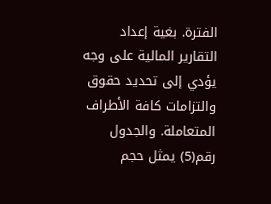الفترة. بغية إعداد التقارير المالية على وجه يؤدي إلى تحديد حقوق والتزامات كافة الأطراف المتعاملة. والجدول رقم(5) يمثل حجم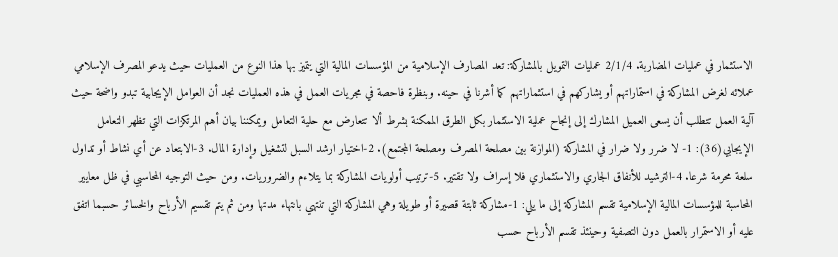الاستثمار في عمليات المضاربة. 2/1/4 عمليات التمويل بالمشاركة: تعد المصارف الإسلامية من المؤسسات المالية التي يتميز بها هذا النوع من العمليات حيث يدعو المصرف الإسلامي عملائه لغرض المشاركة في استماراتهم أو يشاركهم في استثماراتهم كما أشرنا في حينه. وبنظرة فاحصة في مجريات العمل في هذه العمليات نجد أن العوامل الإيجابية تبدو واضحة حيث آلية العمل تتطلب أن يسعى العميل المشارك إلى إنجاح عملية الاستثمار بكل الطرق الممكنة بشرط ألا تتعارض مع حلية التعامل ويمكننا بيان أهم المرتكزات التي تظهر التعامل الإيجابي(36): 1- لا ضرر ولا ضرار في المشاركة (الموازنة بين مصلحة المصرف ومصلحة المجتمع). 2-اختيار ارشد السبل لتشغيل وإدارة المال. 3-الابتعاد عن أي نشاط أو تداول سلعة محرمة شرعا. 4-الترشيد للأنفاق الجاري والاستثماري فلا إسراف ولا تقتير. 5-ترتيب أولويات المشاركة بما يتلاءم والضروريات. ومن حيث التوجيه المحاسبي في ظل معايير المحاسبة للمؤسسات المالية الإسلامية تقسم المشاركة إلى ما يلي: 1-مشاركة ثابتة قصيرة أو طويلة وهي المشاركة التي تنتهي بانتهاء مدتها ومن ثم يتم تقسيم الأرباح والخسائر حسبما اتفق عليه أو الاستمرار بالعمل دون التصفية وحينئذ تقسم الأرباح حسب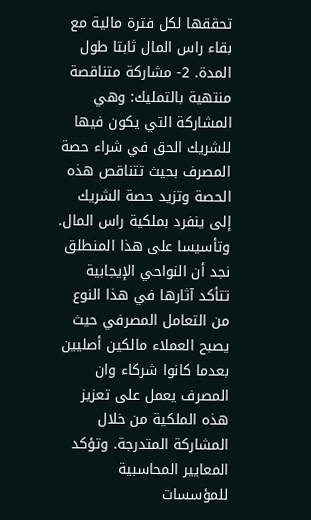تحققها لكل فترة مالية مع بقاء راس المال ثابتا طول المدة. 2- مشاركة متناقصة منتهية بالتمليك: وهي المشاركة التي يكون فيها للشريك الحق في شراء حصة المصرف بحيث تتناقص هذه الحصة وتزيد حصة الشريك إلى ينفرد بملكية راس المال. وتأسيسا على هذا المنطلق نجد أن النواحي الإيجابية تتأكد آثارها في هذا النوع من التعامل المصرفي حيث يصبح العملاء مالكين أصليين بعدما كانوا شركاء وان المصرف يعمل على تعزيز هذه الملكية من خلال المشاركة المتدرجة. وتؤكد المعايير المحاسبية للمؤسسات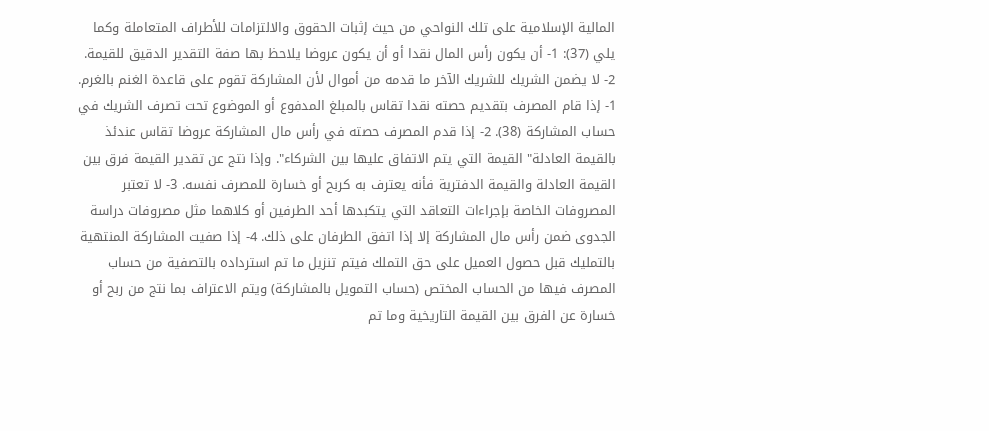المالية الإسلامية على تلك النواحي من حيث إثبات الحقوق والالتزامات للأطراف المتعاملة وكما يلي (37): 1- أن يكون رأس المال نقدا أو أن يكون عروضا يلاحظ بها صفة التقدير الدقيق للقيمة. 2- لا يضمن الشريك للشريك الآخر ما قدمه من أموال لأن المشاركة تقوم على قاعدة الغنم بالغرم. 1- إذا قام المصرف بتقديم حصته نقدا تقاس بالمبلغ المدفوع أو الموضوع تحت تصرف الشريك في حساب المشاركة (38). 2- إذا قدم المصرف حصته في رأس مال المشاركة عروضا تقاس عندئذ بالقيمة العادلة" القيمة التي يتم الاتفاق عليها بين الشركاء". وإذا نتج عن تقدير القيمة فرق بين القيمة العادلة والقيمة الدفترية فأنه يعترف به كربح أو خسارة للمصرف نفسه. 3- لا تعتبر المصروفات الخاصة بإجراءات التعاقد التي يتكبدها أحد الطرفين أو كلاهما مثل مصروفات دراسة الجدوى ضمن رأس مال المشاركة إلا إذا اتفق الطرفان على ذلك. 4- إذا صفيت المشاركة المنتهية بالتمليك قبل حصول العميل على حق التملك فيتم تنزيل ما تم استرداده بالتصفية من حساب المصرف فيها من الحساب المختص (حساب التمويل بالمشاركة) ويتم الاعتراف بما نتج من ربح أو خسارة عن الفرق بين القيمة التاريخية وما تم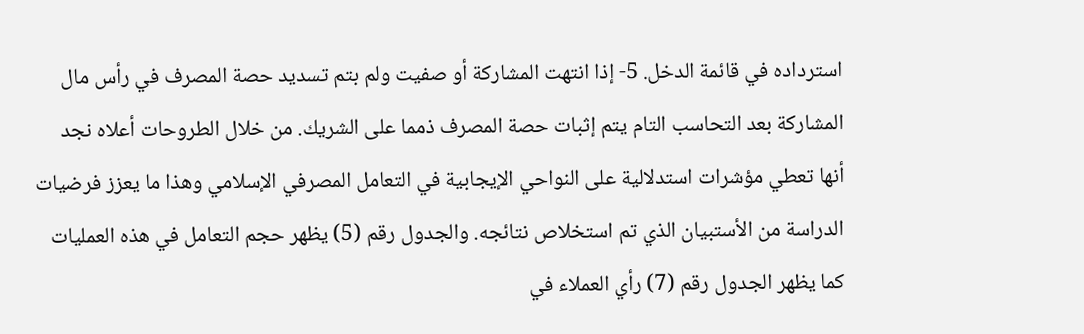استرداده في قائمة الدخل. 5- إذا انتهت المشاركة أو صفيت ولم بتم تسديد حصة المصرف في رأس مال المشاركة بعد التحاسب التام يتم إثبات حصة المصرف ذمما على الشريك. من خلال الطروحات أعلاه نجد أنها تعطي مؤشرات استدلالية على النواحي الإيجابية في التعامل المصرفي الإسلامي وهذا ما يعزز فرضيات الدراسة من الأستبيان الذي تم استخلاص نتائجه. والجدول رقم (5) يظهر حجم التعامل في هذه العمليات كما يظهر الجدول رقم (7) رأي العملاء في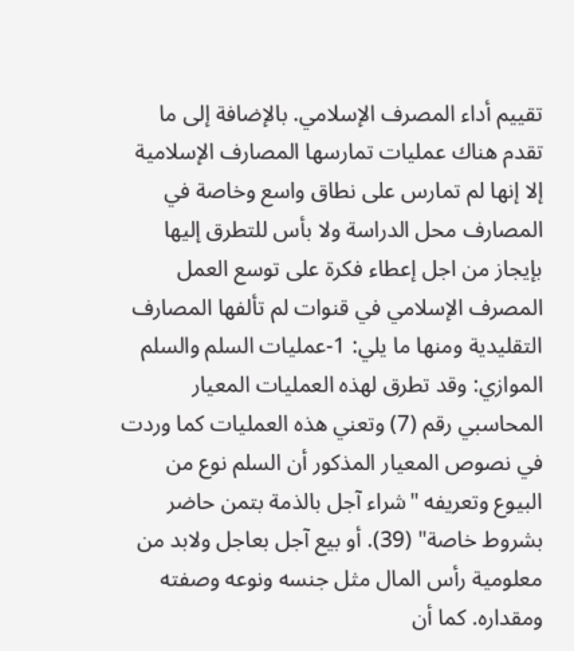تقييم أداء المصرف الإسلامي. بالإضافة إلى ما تقدم هناك عمليات تمارسها المصارف الإسلامية إلا إنها لم تمارس على نطاق واسع وخاصة في المصارف محل الدراسة ولا بأس للتطرق إليها بإيجاز من اجل إعطاء فكرة على توسع العمل المصرف الإسلامي في قنوات لم تألفها المصارف التقليدية ومنها ما يلي: 1-عمليات السلم والسلم الموازي: وقد تطرق لهذه العمليات المعيار المحاسبي رقم (7) وتعني هذه العمليات كما وردت في نصوص المعيار المذكور أن السلم نوع من البيوع وتعريفه "شراء آجل بالذمة بتمن حاضر بشروط خاصة" (39). أو بيع آجل بعاجل ولابد من معلومية رأس المال مثل جنسه ونوعه وصفته ومقداره. كما أن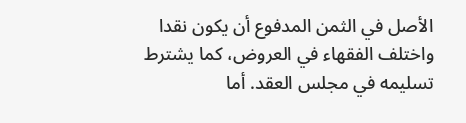الأصل في الثمن المدفوع أن يكون نقدا واختلف الفقهاء في العروض، كما يشترط تسليمه في مجلس العقد. أما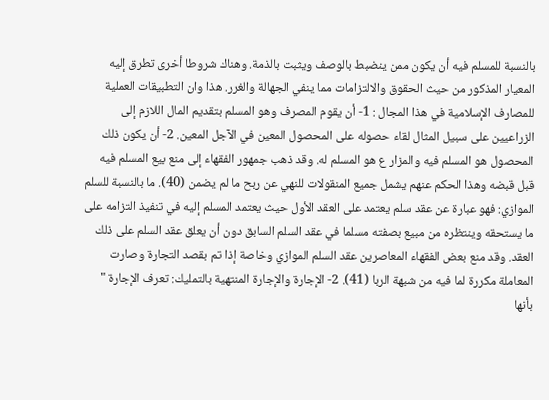بالنسبة للمسلم فيه أن يكون ممن ينضبط بالوصف ويثبت بالذمة. وهناك شروطا أخرى تطرق إليه المعيار المذكور من حيث الحقوق والالتزامات مما ينفي الجهالة والغرر. هذا وان التطبيقات العملية للمصارف الإسلامية في هذا المجال : 1- أن يقوم المصرف وهو المسلم بتقديم المال اللازم إلى الزراعيين على سبيل المثال لقاء حصوله على المحصول المعين في الآجل المعين. 2- أن يكون ذلك المحصول هو المسلم فيه والمزار ع هو المسلم له. وقد ذهب جمهور الفقهاء إلى منع بيع المسلم فيه قبل قبضه وهذا الحكم عنهم يشمل جميع المنقولات للنهي عن ربح ما لم يضمن (40). ما بالنسبة للسلم الموازي: فهو عبارة عن عقد سلم يعتمد على العقد الأول حيث يعتمد المسلم إليه في تنفيذ التزامه على ما يستحقه وينتظره من مبيع بصفته مسلما في عقد السلم السابق دون أن يعلق عقد السلم على ذلك العقد. وقد منع بعض الفقهاء المعاصرين عقد السلم الموازي وخاصة إذا تم بقصد التجارة وصارت المعاملة مكررة لما فيه من شبهة الربا (41). 2- الإجارة والإجارة المنتهية بالتمليك: تعرف الإجارة " بأنها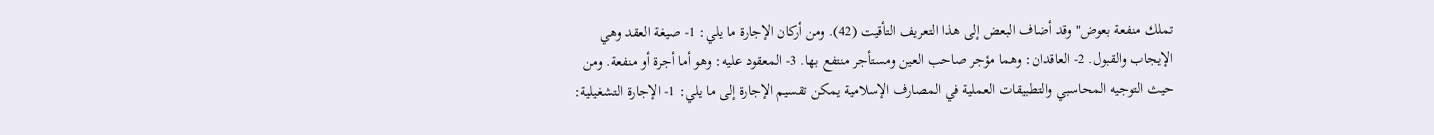تملك منفعة بعوض" وقد أضاف البعض إلى هذا التعريف التأقيت (42). ومن أركان الإجارة ما يلي: 1- صيغة العقد وهي الإيجاب والقبول. 2- العاقدان: وهما مؤجر صاحب العين ومستأجر منتفع بها. 3- المعقود عليه: وهو أما أجرة أو منفعة. ومن حيث التوجيه المحاسبي والتطبيقات العملية في المصارف الإسلامية يمكن تقسيم الإجارة إلى ما يلي: 1- الإجارة التشغيلية: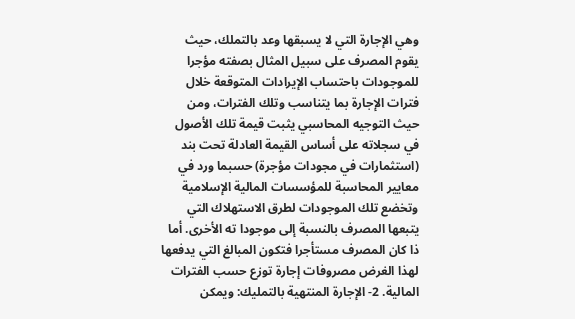وهي الإجارة التي لا يسبقها وعد بالتملك، حيث يقوم المصرف على سبيل المثال بصفته مؤجرا للموجودات باحتساب الإيرادات المتوقعة خلال فترات الإجارة بما يتناسب وتلك الفترات، ومن حيث التوجيه المحاسبي يثبت قيمة تلك الأصول في سجلاته على أساس القيمة العادلة تحت بند (استثمارات في مجودات مؤجرة) حسبما ورد في معايير المحاسبة للمؤسسات المالية الإسلامية وتخضع تلك الموجودات لطرق الاستهلاك التي يتبعها المصرف بالنسبة إلى موجودا ته الأخرى. أما ذا كان المصرف مستأجرا فتكون المبالغ التي يدفعها لهذا الغرض مصروفات إجارة توزع حسب الفترات المالية. 2- الإجارة المنتهية بالتمليك: ويمكن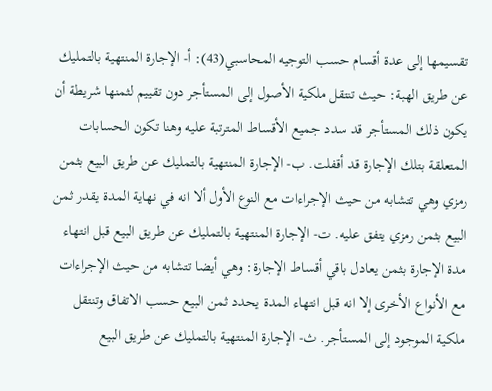تقسيمها إلى عدة أقسام حسب التوجيه المحاسبي(43): أ- الإجارة المنتهية بالتمليك عن طريق الهبة: حيث تنتقل ملكية الأصول إلى المستأجر دون تقييم لثمنها شريطة أن يكون ذلك المستأجر قد سدد جميع الأقساط المترتبة عليه وهنا تكون الحسابات المتعلقة بتلك الإجارة قد أقفلت. ب- الإجارة المنتهية بالتمليك عن طريق البيع بثمن رمزي وهي تتشابه من حيث الإجراءات مع النوع الأول ألا انه في نهاية المدة يقدر ثمن البيع بثمن رمزي يتفق عليه. ت- الإجارة المنتهية بالتمليك عن طريق البيع قبل انتهاء مدة الإجارة بثمن يعادل باقي أقساط الإجارة: وهي أيضا تتشابه من حيث الإجراءات مع الأنواع الأخرى إلا انه قبل انتهاء المدة يحدد ثمن البيع حسب الاتفاق وتنتقل ملكية الموجود إلى المستأجر. ث- الإجارة المنتهية بالتمليك عن طريق البيع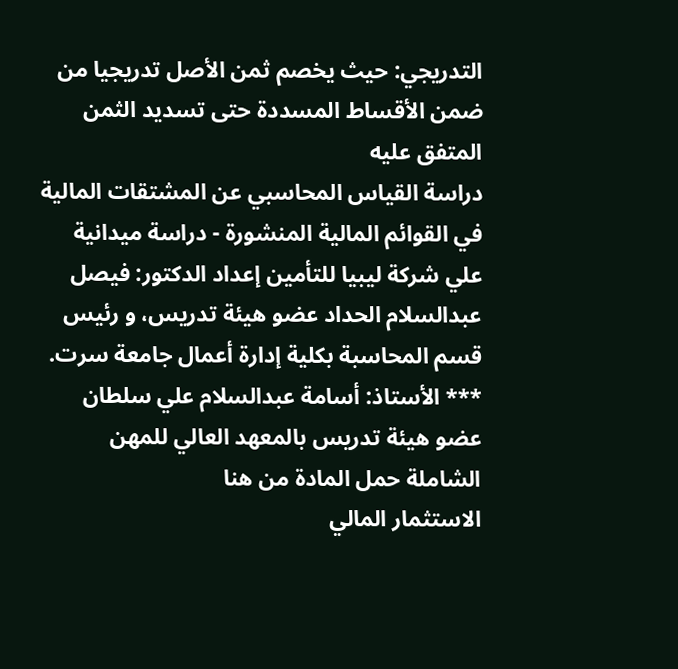التدريجي: حيث يخصم ثمن الأصل تدريجيا من ضمن الأقساط المسددة حتى تسديد الثمن المتفق عليه
دراسة القياس المحاسبي عن المشتقات المالية في القوائم المالية المنشورة - دراسة ميدانية علي شركة ليبيا للتأمين إعداد الدكتور: فيصل عبدالسلام الحداد عضو هيئة تدريس، و رئيس قسم المحاسبة بكلية إدارة أعمال جامعة سرت. *** الأستاذ: أسامة عبدالسلام علي سلطان عضو هيئة تدريس بالمعهد العالي للمهن الشاملة حمل المادة من هنا
الاستثمار المالي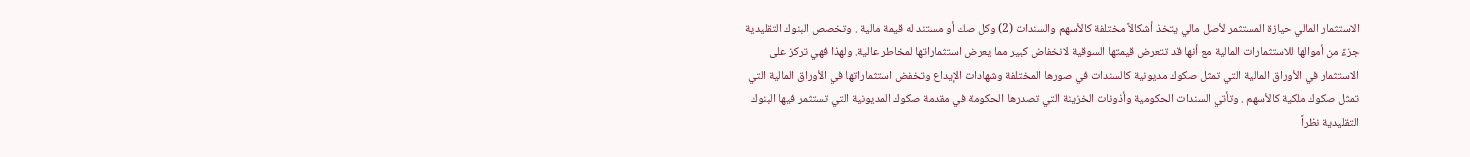الاستثمار المالي حيازة المستثمر لأصل مالي يتخذ أشكالاً مختلفة كالأسهم والسندات (2) وكل صك أو مستند له قيمة مالية . وتخصص البنوك التقليدية جزءً من أموالها للاستثمارات المالية مع أنها قد تتعرض قيمتها السوقية لانخفاض كبير مما يعرض استثماراتها لمخاطر عالية. ولهذا فهي تركز على الاستثمار في الأوراق المالية التي تمثل صكوك مديونية كالسندات في صورها المختلفة وشهادات الإيداع وتخفض استثماراتها في الأوراق المالية التي تمثل صكوك ملكية كالأسهم . وتأتي السندات الحكومية وأذونات الخزينة التي تصدرها الحكومة في مقدمة صكوك المديونية التي تستثمر فيها البنوك التقليدية نظراً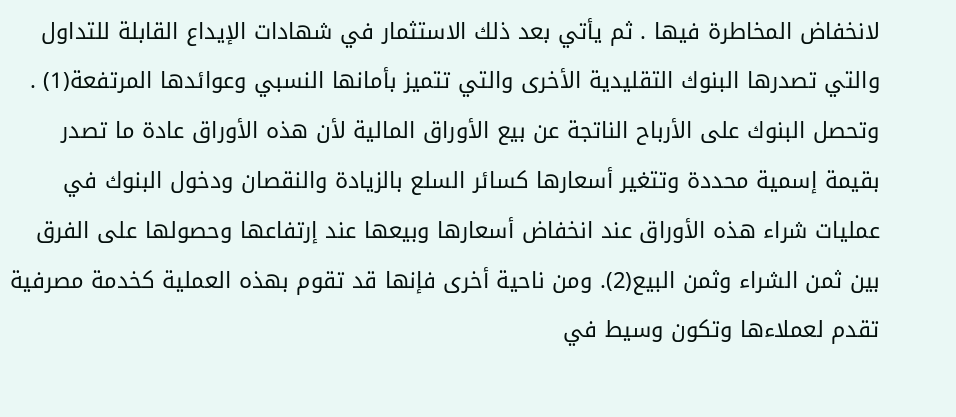لانخفاض المخاطرة فيها . ثم يأتي بعد ذلك الاستثمار في شهادات الإيداع القابلة للتداول والتي تصدرها البنوك التقليدية الأخرى والتي تتميز بأمانها النسبي وعوائدها المرتفعة(1) . وتحصل البنوك على الأرباح الناتجة عن بيع الأوراق المالية لأن هذه الأوراق عادة ما تصدر بقيمة إسمية محددة وتتغير أسعارها كسائر السلع بالزيادة والنقصان ودخول البنوك في عمليات شراء هذه الأوراق عند انخفاض أسعارها وبيعها عند إرتفاعها وحصولها على الفرق بين ثمن الشراء وثمن البيع(2). ومن ناحية أخرى فإنها قد تقوم بهذه العملية كخدمة مصرفية تقدم لعملاءها وتكون وسيط في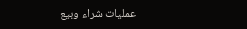عمليات شراء وبيع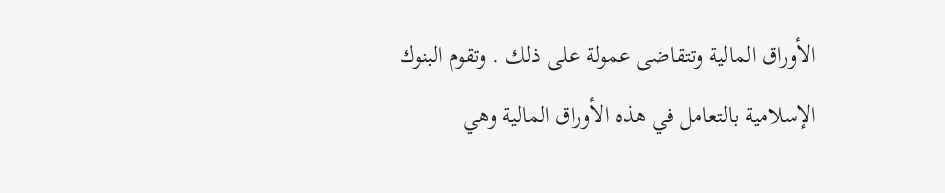الأوراق المالية وتتقاضى عمولة على ذلك . وتقوم البنوك الإسلامية بالتعامل في هذه الأوراق المالية وهي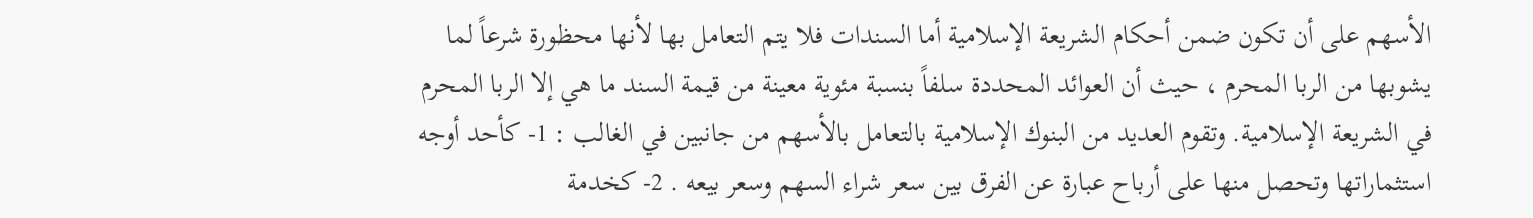الأسهم على أن تكون ضمن أحكام الشريعة الإسلامية أما السندات فلا يتم التعامل بها لأنها محظورة شرعاً لما يشوبها من الربا المحرم ، حيث أن العوائد المحددة سلفاً بنسبة مئوية معينة من قيمة السند ما هي إلا الربا المحرم في الشريعة الإسلامية. وتقوم العديد من البنوك الإسلامية بالتعامل بالأسهم من جانبين في الغالب : 1- كأحد أوجه استثماراتها وتحصل منها على أرباح عبارة عن الفرق بين سعر شراء السهم وسعر بيعه . 2- كخدمة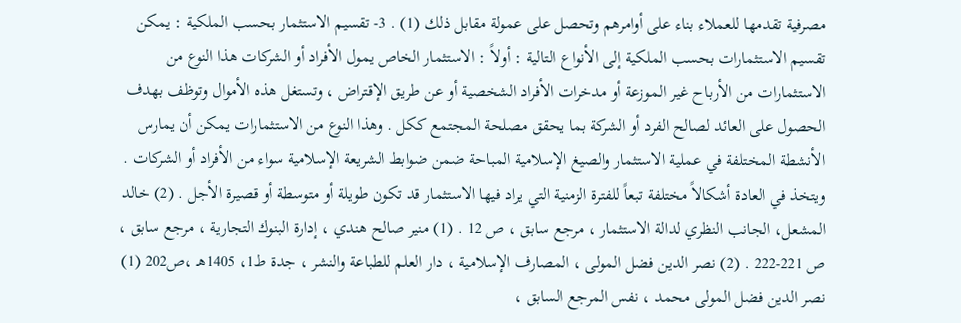مصرفية تقدمها للعملاء بناء على أوامرهم وتحصل على عمولة مقابل ذلك (1) . 3- تقسيم الاستثمار بحسب الملكية : يمكن تقسيم الاستثمارات بحسب الملكية إلى الأنواع التالية : أولاً : الاستثمار الخاص يمول الأفراد أو الشركات هذا النوع من الاستثمارات من الأرباح غير الموزعة أو مدخرات الأفراد الشخصية أو عن طريق الإقتراض ، وتستغل هذه الأموال وتوظف بهدف الحصول على العائد لصالح الفرد أو الشركة بما يحقق مصلحة المجتمع ككل . وهذا النوع من الاستثمارات يمكن أن يمارس الأنشطة المختلفة في عملية الاستثمار والصيغ الإسلامية المباحة ضمن ضوابط الشريعة الإسلامية سواء من الأفراد أو الشركات . ويتخذ في العادة أشكالاً مختلفة تبعاً للفترة الزمنية التي يراد فيها الاستثمار قد تكون طويلة أو متوسطة أو قصيرة الأجل . (2) خالد المشعل، الجانب النظري لدالة الاستثمار ، مرجع سابق ، ص 12 . (1) منير صالح هندي ، إدارة البنوك التجارية ، مرجع سابق ، ص 221-222 . (2) نصر الدين فضل المولى ، المصارف الإسلامية ، دار العلم للطباعة والنشر ، جدة ط1، 1405هـ ،ص202 (1) نصر الدين فضل المولى محمد ، نفس المرجع السابق ،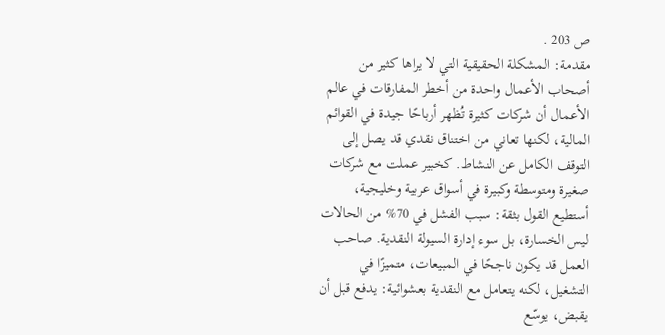ص 203 .
مقدمة: المشكلة الحقيقية التي لا يراها كثير من أصحاب الأعمال واحدة من أخطر المفارقات في عالم الأعمال أن شركات كثيرة تُظهر أرباحًا جيدة في القوائم المالية، لكنها تعاني من اختناق نقدي قد يصل إلى التوقف الكامل عن النشاط. كخبير عملت مع شركات صغيرة ومتوسطة وكبيرة في أسواق عربية وخليجية، أستطيع القول بثقة: سبب الفشل في 70% من الحالات ليس الخسارة، بل سوء إدارة السيولة النقدية. صاحب العمل قد يكون ناجحًا في المبيعات، متميزًا في التشغيل، لكنه يتعامل مع النقدية بعشوائية: يدفع قبل أن يقبض، يوسّع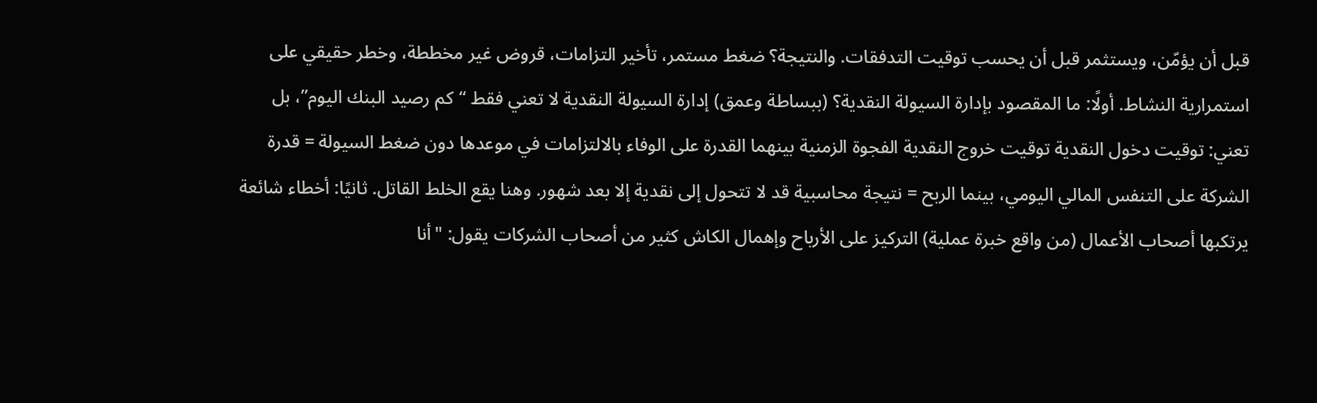قبل أن يؤمّن، ويستثمر قبل أن يحسب توقيت التدفقات. والنتيجة؟ ضغط مستمر، تأخير التزامات، قروض غير مخططة، وخطر حقيقي على استمرارية النشاط. أولًا: ما المقصود بإدارة السيولة النقدية؟ (ببساطة وعمق) إدارة السيولة النقدية لا تعني فقط “كم رصيد البنك اليوم”، بل تعني: توقيت دخول النقدية توقيت خروج النقدية الفجوة الزمنية بينهما القدرة على الوفاء بالالتزامات في موعدها دون ضغط السيولة = قدرة الشركة على التنفس المالي اليومي، بينما الربح = نتيجة محاسبية قد لا تتحول إلى نقدية إلا بعد شهور. وهنا يقع الخلط القاتل. ثانيًا: أخطاء شائعة يرتكبها أصحاب الأعمال (من واقع خبرة عملية) التركيز على الأرباح وإهمال الكاش كثير من أصحاب الشركات يقول: "أنا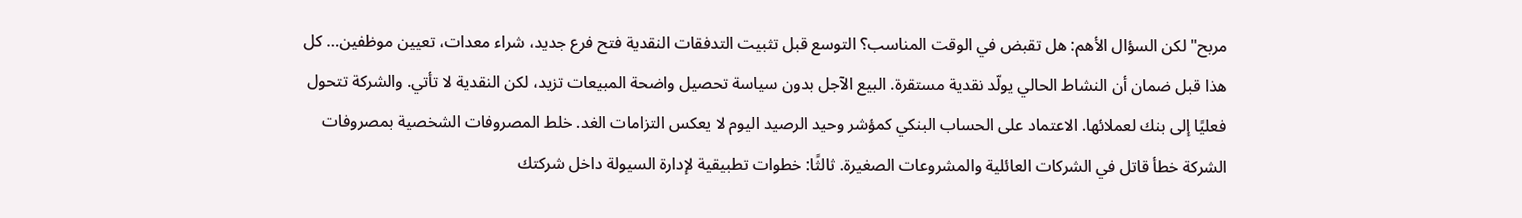مربح" لكن السؤال الأهم: هل تقبض في الوقت المناسب؟ التوسع قبل تثبيت التدفقات النقدية فتح فرع جديد، شراء معدات، تعيين موظفين… كل هذا قبل ضمان أن النشاط الحالي يولّد نقدية مستقرة. البيع الآجل بدون سياسة تحصيل واضحة المبيعات تزيد، لكن النقدية لا تأتي. والشركة تتحول فعليًا إلى بنك لعملائها. الاعتماد على الحساب البنكي كمؤشر وحيد الرصيد اليوم لا يعكس التزامات الغد. خلط المصروفات الشخصية بمصروفات الشركة خطأ قاتل في الشركات العائلية والمشروعات الصغيرة. ثالثًا: خطوات تطبيقية لإدارة السيولة داخل شركتك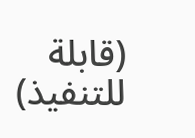(قابلة للتنفيذ)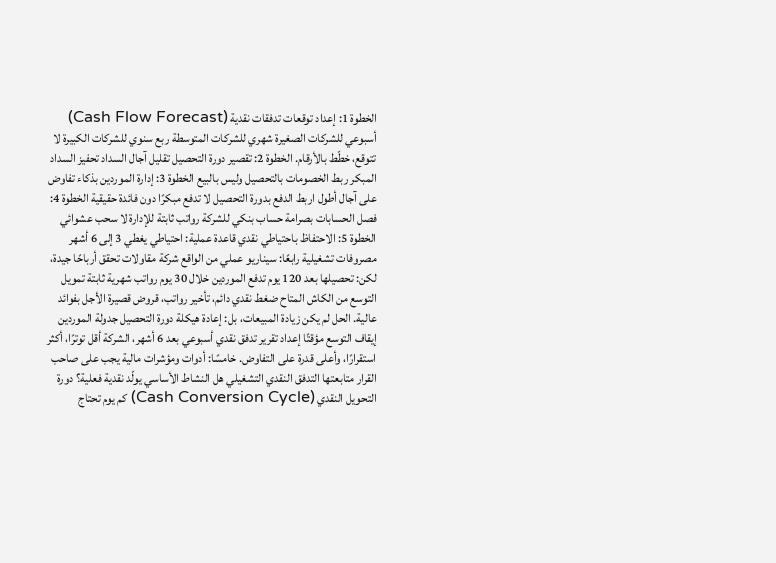الخطوة 1: إعداد توقعات تدفقات نقدية (Cash Flow Forecast) أسبوعي للشركات الصغيرة شهري للشركات المتوسطة ربع سنوي للشركات الكبيرة لا تتوقع، خطّط بالأرقام. الخطوة 2: تقصير دورة التحصيل تقليل آجال السداد تحفيز السداد المبكر ربط الخصومات بالتحصيل وليس بالبيع الخطوة 3: إدارة الموردين بذكاء تفاوض على آجال أطول اربط الدفع بدورة التحصيل لا تدفع مبكرًا دون فائدة حقيقية الخطوة 4: فصل الحسابات بصرامة حساب بنكي للشركة رواتب ثابتة للإدارة لا سحب عشوائي الخطوة 5: الاحتفاظ باحتياطي نقدي قاعدة عملية: احتياطي يغطي 3 إلى 6 أشهر مصروفات تشغيلية رابعًا: سيناريو عملي من الواقع شركة مقاولات تحقق أرباحًا جيدة، لكن: تحصيلها بعد 120 يوم تدفع الموردين خلال 30 يوم رواتب شهرية ثابتة تمويل التوسع من الكاش المتاح ضغط نقدي دائم، تأخير رواتب، قروض قصيرة الأجل بفوائد عالية. الحل لم يكن زيادة المبيعات، بل: إعادة هيكلة دورة التحصيل جدولة الموردين إيقاف التوسع مؤقتًا إعداد تقرير تدفق نقدي أسبوعي بعد 6 أشهر، الشركة أقل توترًا، أكثر استقرارًا، وأعلى قدرة على التفاوض. خامسًا: أدوات ومؤشرات مالية يجب على صاحب القرار متابعتها التدفق النقدي التشغيلي هل النشاط الأساسي يولّد نقدية فعلية؟ دورة التحويل النقدي (Cash Conversion Cycle) كم يوم تحتاج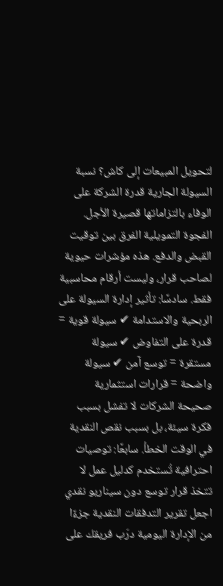لتحويل المبيعات إلى كاش؟ نسبة السيولة الجارية قدرة الشركة على الوفاء بالتزاماتها قصيرة الأجل. الفجوة التمويلية الفرق بين توقيت القبض والدفع. هذه مؤشرات حيوية لصاحب قرار، وليست أرقام محاسبية فقط. سادسًا: تأثير إدارة السيولة على الربحية والاستدامة ✔ سيولة قوية = قدرة على التفاوض ✔ سيولة مستقرة = توسع آمن ✔ سيولة واضحة = قرارات استثمارية صحيحة الشركات لا تفشل بسبب فكرة سيئة، بل بسبب نقص النقدية في الوقت الخطأ. سابعًا: توصيات احترافية تُستخدم كدليل عمل لا تتخذ قرار توسع دون سيناريو نقدي اجعل تقرير التدفقات النقدية جزءًا من الإدارة اليومية درّب فريقك على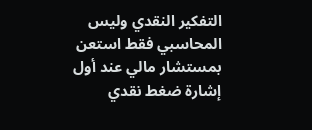التفكير النقدي وليس المحاسبي فقط استعن بمستشار مالي عند أول إشارة ضغط نقدي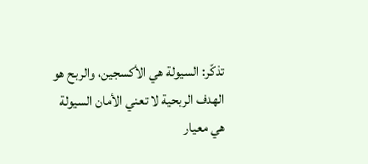تذكّر: السيولة هي الأكسجين، والربح هو الهدف الربحية لا تعني الأمان السيولة هي معيار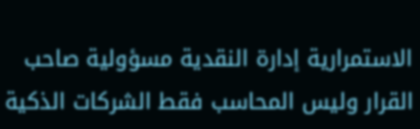الاستمرارية إدارة النقدية مسؤولية صاحب القرار وليس المحاسب فقط الشركات الذكية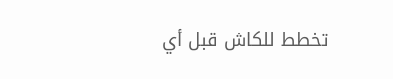تخطط للكاش قبل أي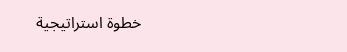خطوة استراتيجية